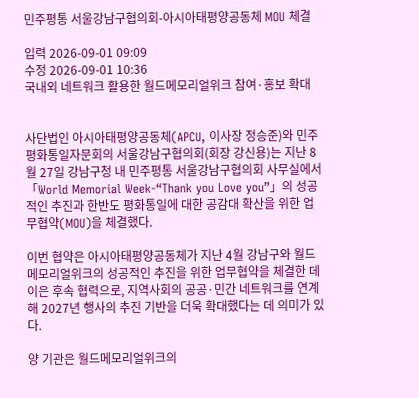민주평통 서울강남구협의회-아시아태평양공동체 MOU 체결

입력 2026-09-01 09:09
수정 2026-09-01 10:36
국내외 네트워크 활용한 월드메모리얼위크 참여·홍보 확대


사단법인 아시아태평양공동체(APCU, 이사장 정승준)와 민주평화통일자문회의 서울강남구협의회(회장 강신용)는 지난 8월 27일 강남구청 내 민주평통 서울강남구협의회 사무실에서 「World Memorial Week-“Thank you Love you”」의 성공적인 추진과 한반도 평화통일에 대한 공감대 확산을 위한 업무협약(MOU)을 체결했다.

이번 협약은 아시아태평양공동체가 지난 4월 강남구와 월드메모리얼위크의 성공적인 추진을 위한 업무협약을 체결한 데 이은 후속 협력으로, 지역사회의 공공·민간 네트워크를 연계해 2027년 행사의 추진 기반을 더욱 확대했다는 데 의미가 있다.

양 기관은 월드메모리얼위크의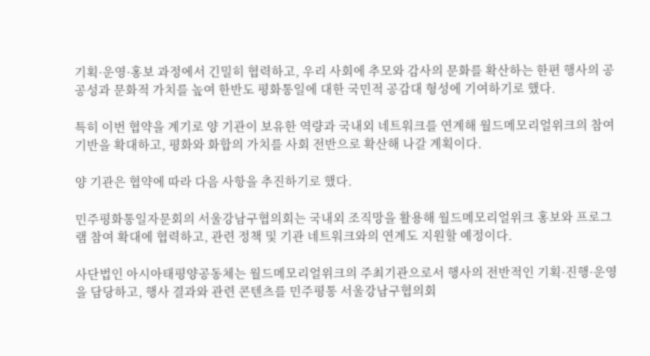기획·운영·홍보 과정에서 긴밀히 협력하고, 우리 사회에 추모와 감사의 문화를 확산하는 한편 행사의 공공성과 문화적 가치를 높여 한반도 평화통일에 대한 국민적 공감대 형성에 기여하기로 했다.

특히 이번 협약을 계기로 양 기관이 보유한 역량과 국내외 네트워크를 연계해 월드메모리얼위크의 참여 기반을 확대하고, 평화와 화합의 가치를 사회 전반으로 확산해 나갈 계획이다.

양 기관은 협약에 따라 다음 사항을 추진하기로 했다.

민주평화통일자문회의 서울강남구협의회는 국내외 조직망을 활용해 월드메모리얼위크 홍보와 프로그램 참여 확대에 협력하고, 관련 정책 및 기관 네트워크와의 연계도 지원할 예정이다.

사단법인 아시아태평양공동체는 월드메모리얼위크의 주최기관으로서 행사의 전반적인 기획·진행·운영을 담당하고, 행사 결과와 관련 콘텐츠를 민주평통 서울강남구협의회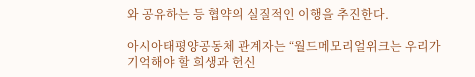와 공유하는 등 협약의 실질적인 이행을 추진한다.

아시아태평양공동체 관계자는 “월드메모리얼위크는 우리가 기억해야 할 희생과 헌신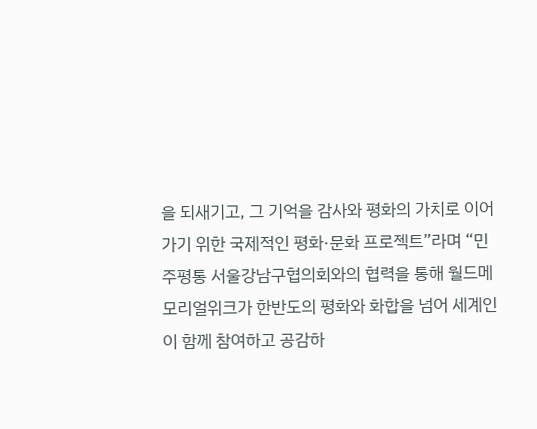을 되새기고, 그 기억을 감사와 평화의 가치로 이어가기 위한 국제적인 평화·문화 프로젝트”라며 “민주평통 서울강남구협의회와의 협력을 통해 월드메모리얼위크가 한반도의 평화와 화합을 넘어 세계인이 함께 참여하고 공감하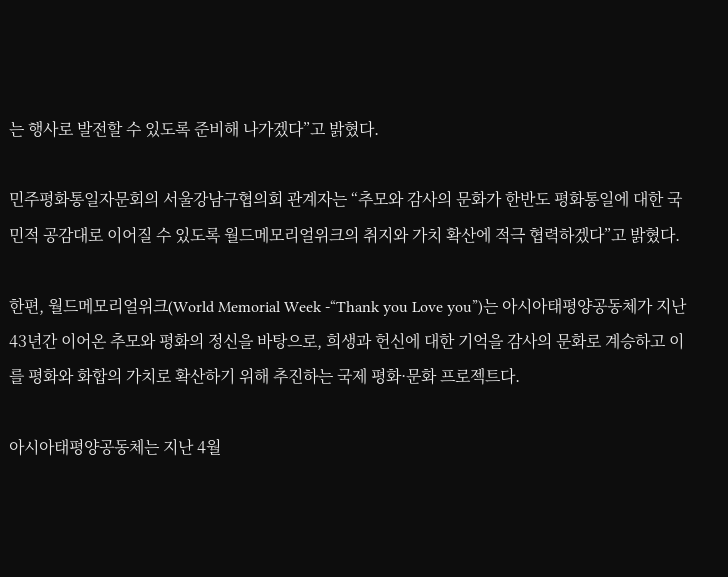는 행사로 발전할 수 있도록 준비해 나가겠다”고 밝혔다.

민주평화통일자문회의 서울강남구협의회 관계자는 “추모와 감사의 문화가 한반도 평화통일에 대한 국민적 공감대로 이어질 수 있도록 월드메모리얼위크의 취지와 가치 확산에 적극 협력하겠다”고 밝혔다.

한편, 월드메모리얼위크(World Memorial Week -“Thank you Love you”)는 아시아태평양공동체가 지난 43년간 이어온 추모와 평화의 정신을 바탕으로, 희생과 헌신에 대한 기억을 감사의 문화로 계승하고 이를 평화와 화합의 가치로 확산하기 위해 추진하는 국제 평화·문화 프로젝트다.

아시아태평양공동체는 지난 4월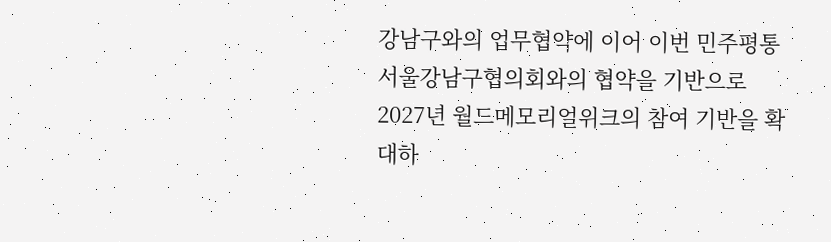강남구와의 업무협약에 이어 이번 민주평통 서울강남구협의회와의 협약을 기반으로 2027년 월드메모리얼위크의 참여 기반을 확대하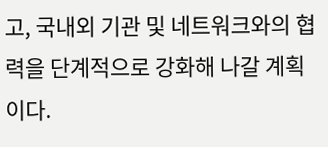고, 국내외 기관 및 네트워크와의 협력을 단계적으로 강화해 나갈 계획이다.